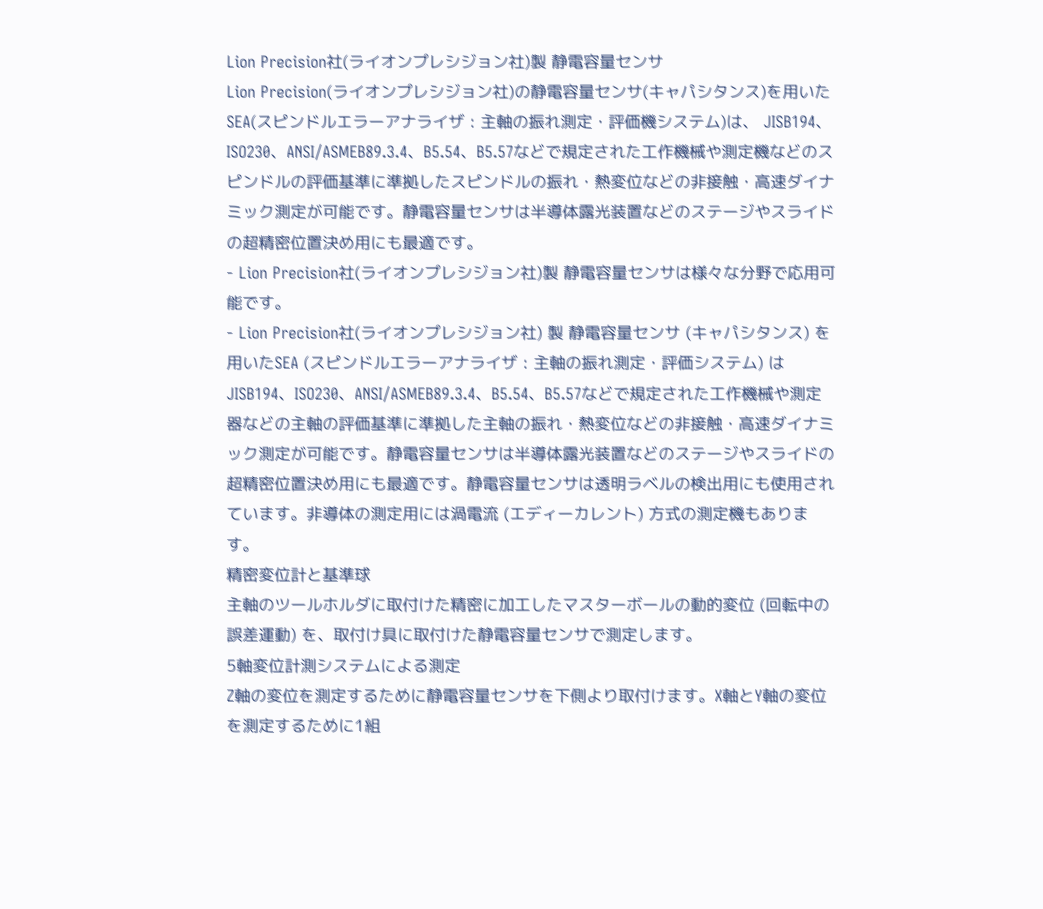Lion Precision社(ライオンプレシジョン社)製 静電容量センサ
Lion Precision(ライオンプレシジョン社)の静電容量センサ(キャパシタンス)を用いたSEA(スピンドルエラーアナライザ : 主軸の振れ測定・評価機システム)は、 JISB194、ISO230、ANSI/ASMEB89.3.4、B5.54、B5.57などで規定された工作機械や測定機などのスピンドルの評価基準に準拠したスピンドルの振れ・熱変位などの非接触・高速ダイナミック測定が可能です。静電容量センサは半導体露光装置などのステージやスライドの超精密位置決め用にも最適です。
- Lion Precision社(ライオンプレシジョン社)製 静電容量センサは様々な分野で応用可能です。
- Lion Precision社(ライオンプレシジョン社) 製 静電容量センサ (キャパシタンス) を用いたSEA (スピンドルエラーアナライザ : 主軸の振れ測定・評価システム) はJISB194、ISO230、ANSI/ASMEB89.3.4、B5.54、B5.57などで規定された工作機械や測定器などの主軸の評価基準に準拠した主軸の振れ・熱変位などの非接触・高速ダイナミック測定が可能です。静電容量センサは半導体露光装置などのステージやスライドの超精密位置決め用にも最適です。静電容量センサは透明ラベルの検出用にも使用されています。非導体の測定用には渦電流 (エディーカレント) 方式の測定機もあります。
精密変位計と基準球
主軸のツールホルダに取付けた精密に加工したマスターボールの動的変位 (回転中の誤差運動) を、取付け具に取付けた静電容量センサで測定します。
5軸変位計測システムによる測定
Z軸の変位を測定するために静電容量センサを下側より取付けます。X軸とY軸の変位を測定するために1組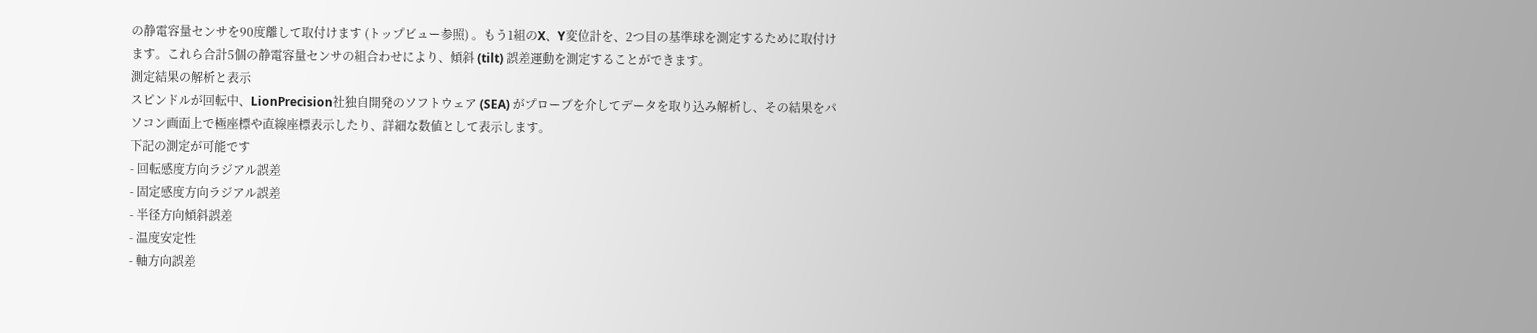の静電容量センサを90度離して取付けます (トップビュー参照) 。もう1組のX、Y変位計を、2つ目の基準球を測定するために取付けます。これら合計5個の静電容量センサの組合わせにより、傾斜 (tilt) 誤差運動を測定することができます。
測定結果の解析と表示
スピンドルが回転中、LionPrecision社独自開発のソフトウェア (SEA) がプローブを介してデータを取り込み解析し、その結果をパソコン画面上で極座標や直線座標表示したり、詳細な数値として表示します。
下記の測定が可能です
- 回転感度方向ラジアル誤差
- 固定感度方向ラジアル誤差
- 半径方向傾斜誤差
- 温度安定性
- 軸方向誤差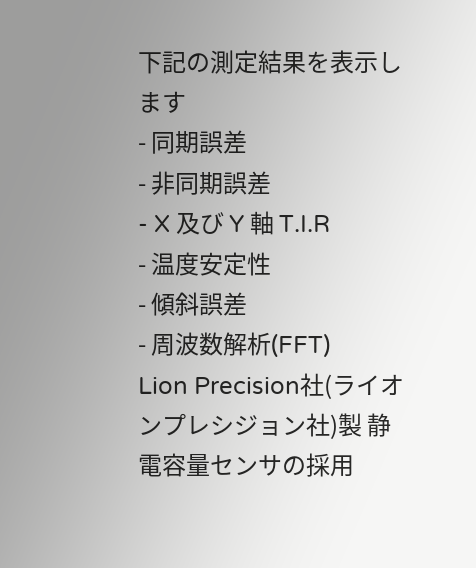下記の測定結果を表示します
- 同期誤差
- 非同期誤差
- X 及び Y 軸 T.I.R
- 温度安定性
- 傾斜誤差
- 周波数解析(FFT)
Lion Precision社(ライオンプレシジョン社)製 静電容量センサの採用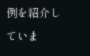例を紹介していま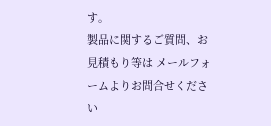す。
製品に関するご質問、お見積もり等は メールフォームよりお問合せください